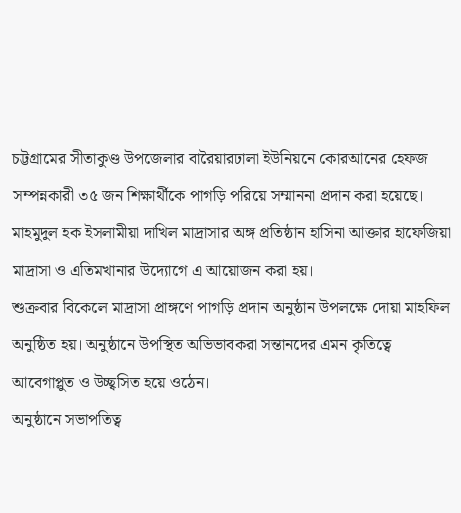চট্টগ্রামের সীতাকুণ্ড উপজেলার বারৈয়ারঢালা ইউনিয়নে কোরআনের হেফজ সম্পন্নকারী ৩৫ জন শিক্ষার্থীকে পাগড়ি পরিয়ে সম্মাননা প্রদান করা হয়েছে। মাহমুদুল হক ইসলামীয়া দাখিল মাদ্রাসার অঙ্গ প্রতিষ্ঠান হাসিনা আক্তার হাফেজিয়া মাদ্রাসা ও এতিমখানার উদ্যোগে এ আয়োজন করা হয়।
শুক্রবার বিকেলে মাদ্রাসা প্রাঙ্গণে পাগড়ি প্রদান অনুষ্ঠান উপলক্ষে দোয়া মাহফিল অনুষ্ঠিত হয়। অনুষ্ঠানে উপস্থিত অভিভাবকরা সন্তানদের এমন কৃতিত্বে আবেগাপ্লুত ও উচ্ছ্বসিত হয়ে ওঠেন।
অনুষ্ঠানে সভাপতিত্ব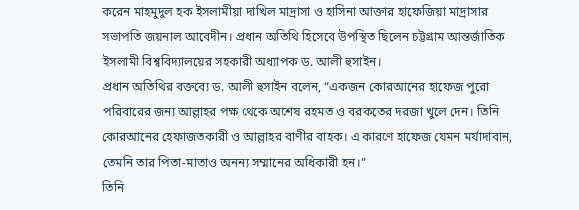করেন মাহমুদুল হক ইসলামীয়া দাখিল মাদ্রাসা ও হাসিনা আক্তার হাফেজিয়া মাদ্রাসার সভাপতি জয়নাল আবেদীন। প্রধান অতিথি হিসেবে উপস্থিত ছিলেন চট্টগ্রাম আন্তর্জাতিক ইসলামী বিশ্ববিদ্যালয়ের সহকারী অধ্যাপক ড. আলী হুসাইন।
প্রধান অতিথির বক্তব্যে ড. আলী হুসাইন বলেন, “একজন কোরআনের হাফেজ পুরো পরিবারের জন্য আল্লাহর পক্ষ থেকে অশেষ রহমত ও বরকতের দরজা খুলে দেন। তিনি কোরআনের হেফাজতকারী ও আল্লাহর বাণীর বাহক। এ কারণে হাফেজ যেমন মর্যাদাবান, তেমনি তার পিতা-মাতাও অনন্য সম্মানের অধিকারী হন।”
তিনি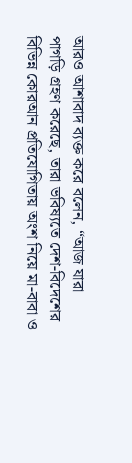আরও আশাবাদ ব্যক্ত করে বলেন, “আজ যারা পাগড়ি গ্রহণ করেছে, তারা ভবিষ্যতে দেশ-বিদেশের বিভিন্ন কোরআন প্রতিযোগিতায় অংশ নিয়ে মা-বাবা ও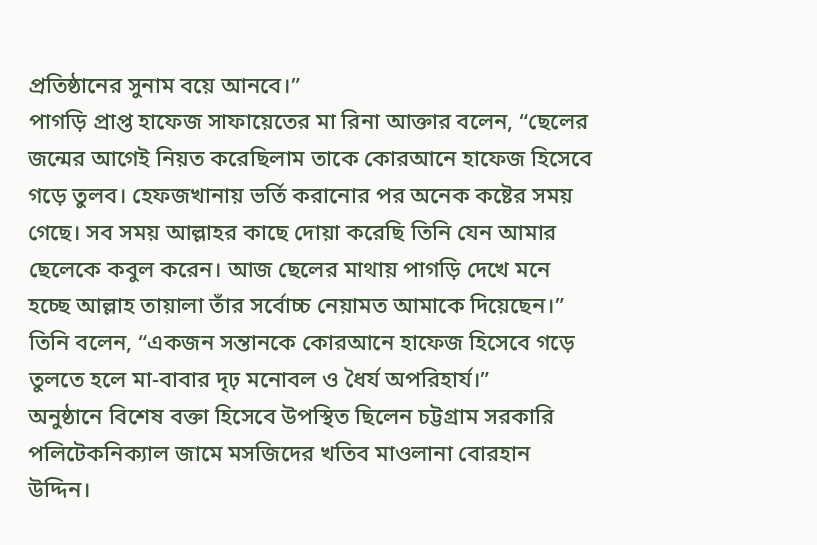প্রতিষ্ঠানের সুনাম বয়ে আনবে।”
পাগড়ি প্রাপ্ত হাফেজ সাফায়েতের মা রিনা আক্তার বলেন, “ছেলের জন্মের আগেই নিয়ত করেছিলাম তাকে কোরআনে হাফেজ হিসেবে গড়ে তুলব। হেফজখানায় ভর্তি করানোর পর অনেক কষ্টের সময় গেছে। সব সময় আল্লাহর কাছে দোয়া করেছি তিনি যেন আমার ছেলেকে কবুল করেন। আজ ছেলের মাথায় পাগড়ি দেখে মনে হচ্ছে আল্লাহ তায়ালা তাঁর সর্বোচ্চ নেয়ামত আমাকে দিয়েছেন।”
তিনি বলেন, “একজন সন্তানকে কোরআনে হাফেজ হিসেবে গড়ে তুলতে হলে মা-বাবার দৃঢ় মনোবল ও ধৈর্য অপরিহার্য।”
অনুষ্ঠানে বিশেষ বক্তা হিসেবে উপস্থিত ছিলেন চট্টগ্রাম সরকারি পলিটেকনিক্যাল জামে মসজিদের খতিব মাওলানা বোরহান উদ্দিন।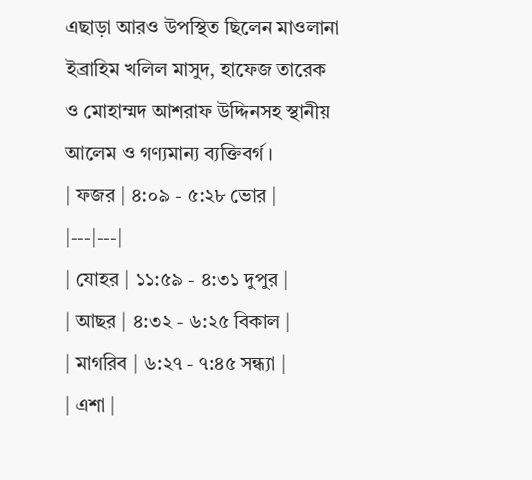এছাড়া আরও উপস্থিত ছিলেন মাওলানা ইব্রাহিম খলিল মাসুদ, হাফেজ তারেক ও মোহাম্মদ আশরাফ উদ্দিনসহ স্থানীয় আলেম ও গণ্যমান্য ব্যক্তিবর্গ।
| ফজর | ৪:০৯ - ৫:২৮ ভোর |
|---|---|
| যোহর | ১১:৫৯ - ৪:৩১ দুপুর |
| আছর | ৪:৩২ - ৬:২৫ বিকাল |
| মাগরিব | ৬:২৭ - ৭:৪৫ সন্ধ্যা |
| এশা |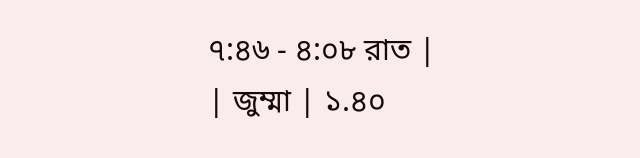৭:৪৬ - ৪:০৮ রাত |
| জুম্মা | ১.৪০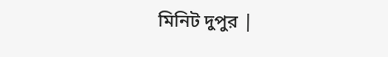মিনিট দুপুর |